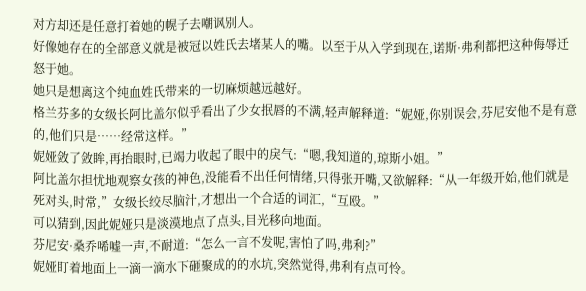对方却还是任意打着她的幌子去嘲讽别人。
好像她存在的全部意义就是被冠以姓氏去堵某人的嘴。以至于从入学到现在,诺斯·弗利都把这种侮辱迁怒于她。
她只是想离这个纯血姓氏带来的一切麻烦越远越好。
格兰芬多的女级长阿比盖尔似乎看出了少女抿唇的不满,轻声解释道:“妮娅,你别误会,芬尼安他不是有意的,他们只是……经常这样。”
妮娅敛了敛眸,再抬眼时,已竭力收起了眼中的戾气:“嗯,我知道的,琼斯小姐。”
阿比盖尔担忧地观察女孩的神色,没能看不出任何情绪,只得张开嘴,又欲解释:“从一年级开始,他们就是死对头,时常,”女级长绞尽脑汁,才想出一个合适的词汇,“互殴。”
可以猜到,因此妮娅只是淡漠地点了点头,目光移向地面。
芬尼安·桑乔唏嘘一声,不耐道:“怎么一言不发呢,害怕了吗,弗利?”
妮娅盯着地面上一滴一滴水下砸聚成的的水坑,突然觉得,弗利有点可怜。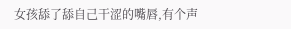女孩舔了舔自己干涩的嘴唇,有个声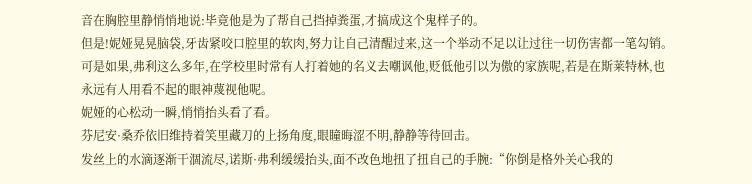音在胸腔里静悄悄地说:毕竟他是为了帮自己挡掉粪蛋,才搞成这个鬼样子的。
但是!妮娅晃晃脑袋,牙齿紧咬口腔里的软肉,努力让自己清醒过来,这一个举动不足以让过往一切伤害都一笔勾销。
可是如果,弗利这么多年,在学校里时常有人打着她的名义去嘲讽他,贬低他引以为傲的家族呢,若是在斯莱特林,也永远有人用看不起的眼神蔑视他呢。
妮娅的心松动一瞬,悄悄抬头看了看。
芬尼安·桑乔依旧维持着笑里藏刀的上扬角度,眼瞳晦涩不明,静静等待回击。
发丝上的水滴逐渐干涸流尽,诺斯·弗利缓缓抬头,面不改色地扭了扭自己的手腕:“你倒是格外关心我的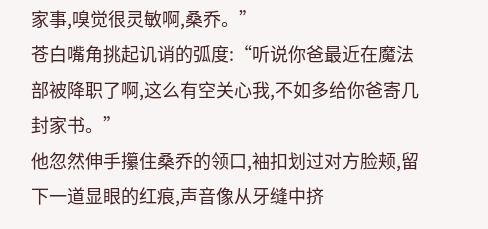家事,嗅觉很灵敏啊,桑乔。”
苍白嘴角挑起讥诮的弧度:“听说你爸最近在魔法部被降职了啊,这么有空关心我,不如多给你爸寄几封家书。”
他忽然伸手攥住桑乔的领口,袖扣划过对方脸颊,留下一道显眼的红痕,声音像从牙缝中挤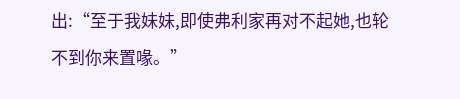出:“至于我妹妹,即使弗利家再对不起她,也轮不到你来置喙。”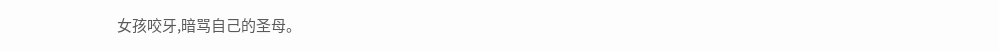女孩咬牙,暗骂自己的圣母。